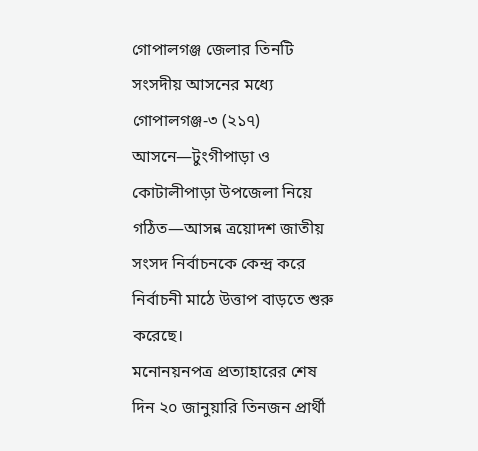গোপালগঞ্জ জেলার তিনটি সংসদীয় আসনের মধ্যে গোপালগঞ্জ-৩ (২১৭) আসনে—টুংগীপাড়া ও কোটালীপাড়া উপজেলা নিয়ে গঠিত—আসন্ন ত্রয়োদশ জাতীয় সংসদ নির্বাচনকে কেন্দ্র করে নির্বাচনী মাঠে উত্তাপ বাড়তে শুরু করেছে।
মনোনয়নপত্র প্রত্যাহারের শেষ দিন ২০ জানুয়ারি তিনজন প্রার্থী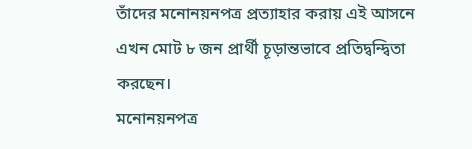তাঁদের মনোনয়নপত্র প্রত্যাহার করায় এই আসনে এখন মোট ৮ জন প্রার্থী চূড়ান্তভাবে প্রতিদ্বন্দ্বিতা করছেন।
মনোনয়নপত্র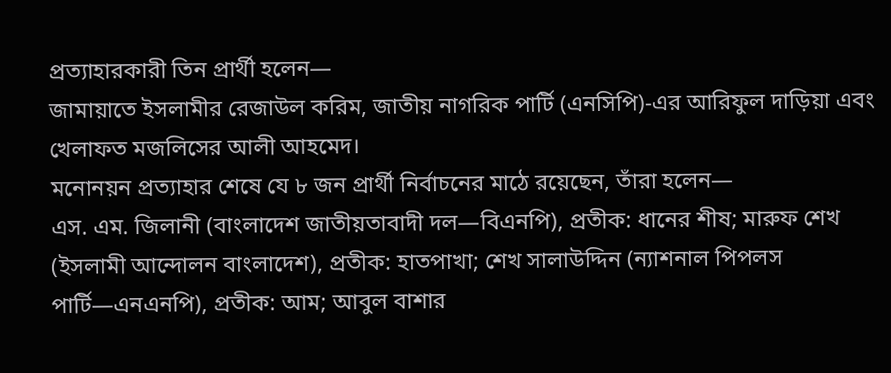প্রত্যাহারকারী তিন প্রার্থী হলেন—
জামায়াতে ইসলামীর রেজাউল করিম, জাতীয় নাগরিক পার্টি (এনসিপি)-এর আরিফুল দাড়িয়া এবং খেলাফত মজলিসের আলী আহমেদ।
মনোনয়ন প্রত্যাহার শেষে যে ৮ জন প্রার্থী নির্বাচনের মাঠে রয়েছেন, তাঁরা হলেন—
এস. এম. জিলানী (বাংলাদেশ জাতীয়তাবাদী দল—বিএনপি), প্রতীক: ধানের শীষ; মারুফ শেখ (ইসলামী আন্দোলন বাংলাদেশ), প্রতীক: হাতপাখা; শেখ সালাউদ্দিন (ন্যাশনাল পিপলস পার্টি—এনএনপি), প্রতীক: আম; আবুল বাশার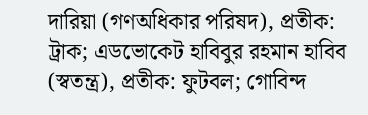দারিয়া (গণঅধিকার পরিষদ), প্রতীক: ট্রাক; এডভোকেট হাবিবুর রহমান হাবিব (স্বতন্ত্র), প্রতীক: ফুটবল; গোবিন্দ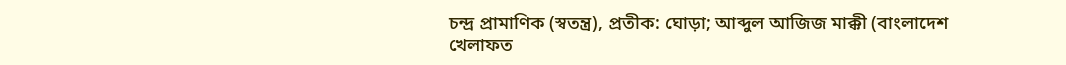চন্দ্র প্রামাণিক (স্বতন্ত্র), প্রতীক: ঘোড়া; আব্দুল আজিজ মাক্কী (বাংলাদেশ খেলাফত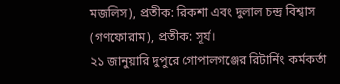মজলিস), প্রতীক: রিকশা এবং দুলাল চন্দ্র বিশ্বাস (গণফোরাম), প্রতীক: সূর্য।
২১ জানুয়ারি দুপুরে গোপালগঞ্জের রিটার্নিং কর্মকর্তা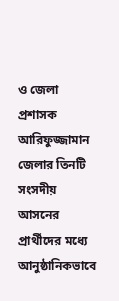ও জেলা প্রশাসক আরিফুজ্জামান জেলার তিনটি সংসদীয় আসনের প্রার্থীদের মধ্যে আনুষ্ঠানিকভাবে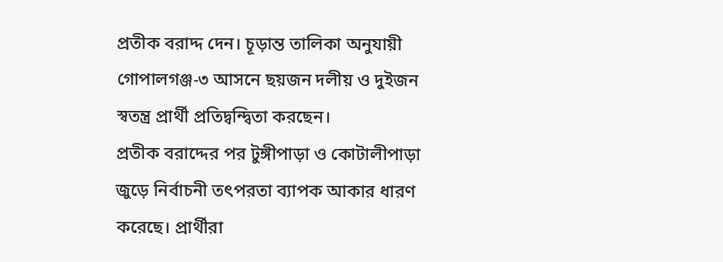প্রতীক বরাদ্দ দেন। চূড়ান্ত তালিকা অনুযায়ী গোপালগঞ্জ-৩ আসনে ছয়জন দলীয় ও দুইজন স্বতন্ত্র প্রার্থী প্রতিদ্বন্দ্বিতা করছেন।
প্রতীক বরাদ্দের পর টুঙ্গীপাড়া ও কোটালীপাড়া জুড়ে নির্বাচনী তৎপরতা ব্যাপক আকার ধারণ করেছে। প্রার্থীরা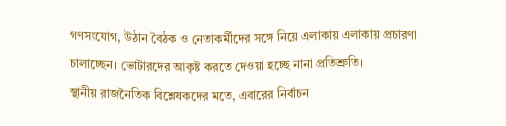গণসংযোগ, উঠান বৈঠক ও নেতাকর্মীদের সঙ্গে নিয়ে এলাকায় এলাকায় প্রচারণা চালাচ্ছেন। ভোটারদের আকৃষ্ট করতে দেওয়া হচ্ছে নানা প্রতিশ্রুতি।
স্থানীয় রাজনৈতিক বিশ্লেষকদের মতে, এবারের নির্বাচন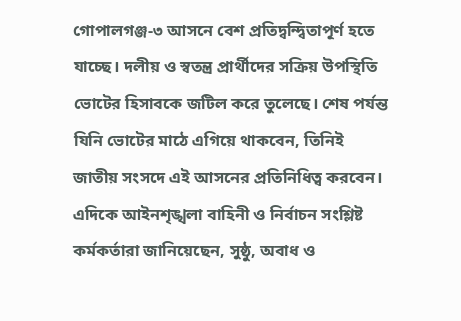গোপালগঞ্জ-৩ আসনে বেশ প্রতিদ্বন্দ্বিতাপূর্ণ হতে যাচ্ছে। দলীয় ও স্বতন্ত্র প্রার্থীদের সক্রিয় উপস্থিতি ভোটের হিসাবকে জটিল করে তুলেছে। শেষ পর্যন্ত যিনি ভোটের মাঠে এগিয়ে থাকবেন, তিনিই জাতীয় সংসদে এই আসনের প্রতিনিধিত্ব করবেন।
এদিকে আইনশৃঙ্খলা বাহিনী ও নির্বাচন সংশ্লিষ্ট কর্মকর্তারা জানিয়েছেন, সুষ্ঠু, অবাধ ও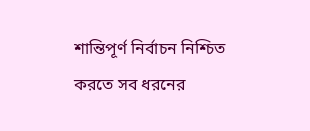শান্তিপূর্ণ নির্বাচন নিশ্চিত করতে সব ধরনের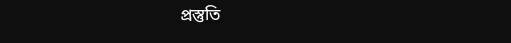প্রস্তুতি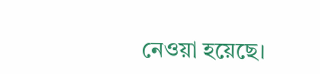নেওয়া হয়েছে।